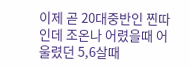이제 곧 20대중반인 찐따인데 조온나 어렸을때 어울렸던 5,6살때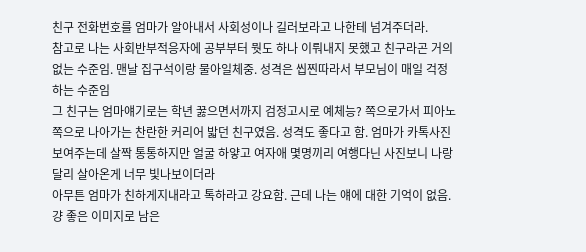친구 전화번호를 엄마가 알아내서 사회성이나 길러보라고 나한테 넘겨주더라.
참고로 나는 사회반부적응자에 공부부터 뭣도 하나 이뤄내지 못했고 친구라곤 거의 없는 수준임. 맨날 집구석이랑 물아일체중. 성격은 씹찐따라서 부모님이 매일 걱정하는 수준임
그 친구는 엄마얘기로는 학년 꿇으면서까지 검정고시로 예체능? 쪽으로가서 피아노 쪽으로 나아가는 찬란한 커리어 밟던 친구였음. 성격도 좋다고 함. 엄마가 카톡사진 보여주는데 살짝 통통하지만 얼굴 하얗고 여자애 몇명끼리 여행다닌 사진보니 나랑달리 살아온게 너무 빛나보이더라
아무튼 엄마가 친하게지내라고 톡하라고 강요함. 근데 나는 얘에 대한 기억이 없음. 걍 좋은 이미지로 남은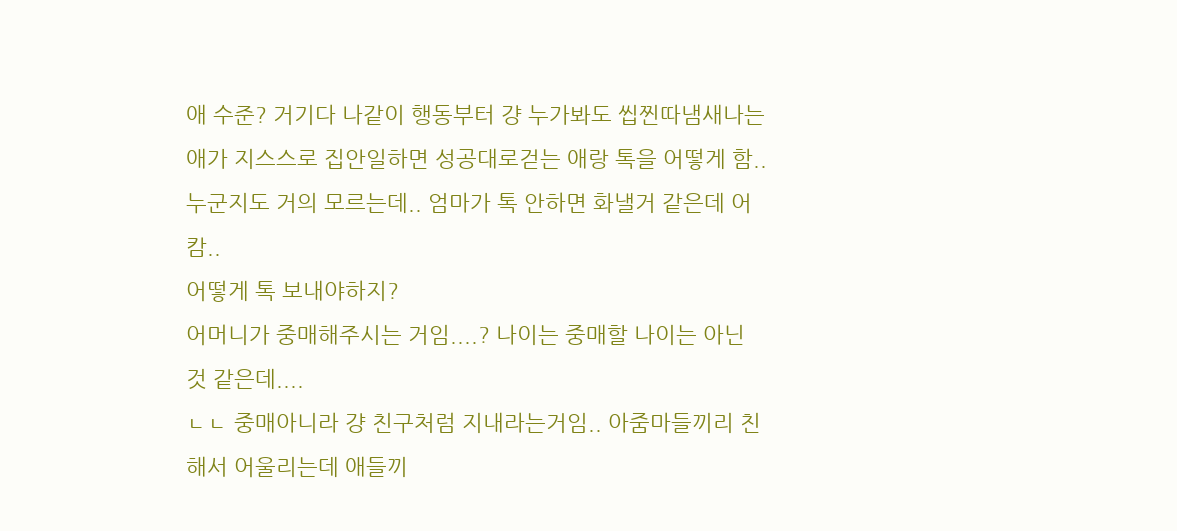애 수준? 거기다 나같이 행동부터 걍 누가봐도 씹찐따냄새나는 애가 지스스로 집안일하면 성공대로걷는 애랑 톡을 어떻게 함.. 누군지도 거의 모르는데.. 엄마가 톡 안하면 화낼거 같은데 어캄..
어떻게 톡 보내야하지?
어머니가 중매해주시는 거임....? 나이는 중매할 나이는 아닌 것 같은데....
ㄴㄴ 중매아니라 걍 친구처럼 지내라는거임.. 아줌마들끼리 친해서 어울리는데 애들끼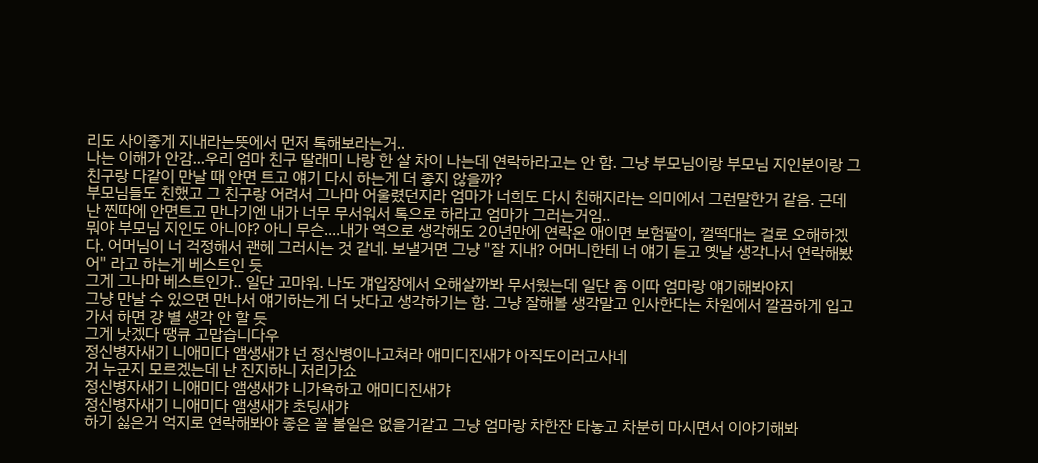리도 사이좋게 지내라는뜻에서 먼저 톡해보라는거..
나는 이해가 안감...우리 엄마 친구 딸래미 나랑 한 살 차이 나는데 연락하라고는 안 함. 그냥 부모님이랑 부모님 지인분이랑 그 친구랑 다같이 만날 때 안면 트고 얘기 다시 하는게 더 좋지 않을까?
부모님들도 친했고 그 친구랑 어려서 그나마 어울렸던지라 엄마가 너희도 다시 친해지라는 의미에서 그런말한거 같음. 근데 난 찐따에 안면트고 만나기엔 내가 너무 무서워서 톡으로 하라고 엄마가 그러는거임..
뭐야 부모님 지인도 아니야? 아니 무슨....내가 역으로 생각해도 20년만에 연락온 애이면 보험팔이, 껄떡대는 걸로 오해하겠다. 어머님이 너 걱정해서 괜헤 그러시는 것 같네. 보낼거면 그냥 "잘 지내? 어머니한테 너 얘기 듣고 옛날 생각나서 연락해봤어" 라고 하는게 베스트인 듯
그게 그나마 베스트인가.. 일단 고마워. 나도 걔입장에서 오해살까봐 무서웠는데 일단 좀 이따 엄마랑 얘기해봐야지
그냥 만날 수 있으면 만나서 얘기하는게 더 낫다고 생각하기는 함. 그냥 잘해볼 생각말고 인사한다는 차원에서 깔끔하게 입고가서 하면 걍 별 생각 안 할 듯
그게 낫겠다 땡큐 고맙습니다우
정신병자새기 니애미다 앰생새갸 넌 정신병이나고쳐라 애미디진새갸 아직도이러고사네
거 누군지 모르겠는데 난 진지하니 저리가쇼
정신병자새기 니애미다 앰생새갸 니가욕하고 애미디진새갸
정신병자새기 니애미다 앰생새갸 초딩새갸
하기 싫은거 억지로 연락해봐야 좋은 꼴 볼일은 없을거같고 그냥 엄마랑 차한잔 타놓고 차분히 마시면서 이야기해봐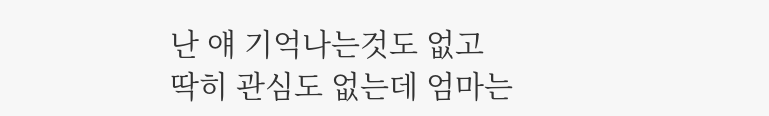난 얘 기억나는것도 없고 딱히 관심도 없는데 엄마는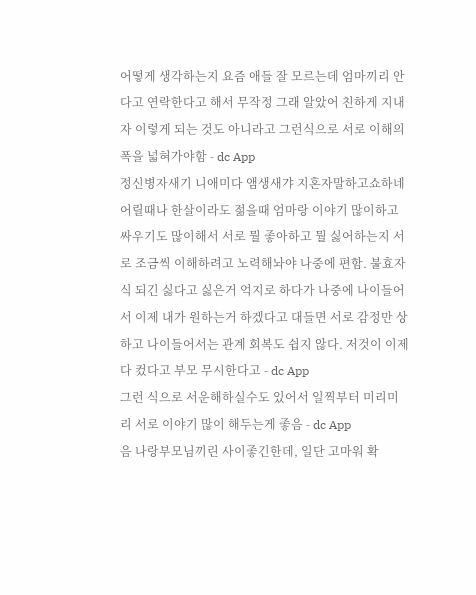어떻게 생각하는지 요즘 애들 잘 모르는데 엄마끼리 안다고 연락한다고 해서 무작정 그래 알았어 친하게 지내자 이렇게 되는 것도 아니라고 그런식으로 서로 이해의 폭을 넓혀가야함 - dc App
정신병자새기 니애미다 앰생새갸 지혼자말하고쇼하네
어릴때나 한살이라도 젊을때 엄마랑 이야기 많이하고 싸우기도 많이해서 서로 뭘 좋아하고 뭘 싫어하는지 서로 조금씩 이해하려고 노력해놔야 나중에 편함. 불효자식 되긴 싫다고 싫은거 억지로 하다가 나중에 나이들어서 이제 내가 원하는거 하겠다고 대들면 서로 감정만 상하고 나이들어서는 관계 회복도 쉽지 않다. 저것이 이제 다 컸다고 부모 무시한다고 - dc App
그런 식으로 서운해하실수도 있어서 일찍부터 미리미리 서로 이야기 많이 해두는게 좋음 - dc App
음 나랑부모님끼린 사이좋긴한데, 일단 고마워 확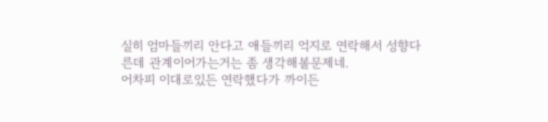실히 엄마들끼리 안다고 애들끼리 억지로 연락해서 성향다른데 관계이어가는거는 좀 생각해볼문제네.
어차피 이대로있든 연락했다가 까이든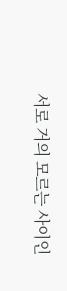서로 거의 모르는 사이인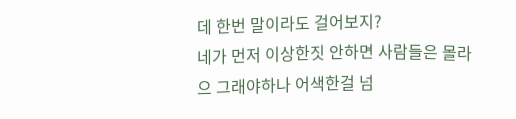데 한번 말이라도 걸어보지?
네가 먼저 이상한짓 안하면 사람들은 몰라
으 그래야하나 어색한걸 넘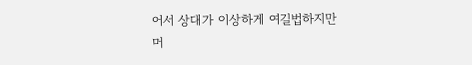어서 상대가 이상하게 여길법하지만 머